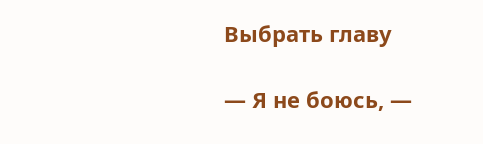Выбрать главу

— Я не боюсь, —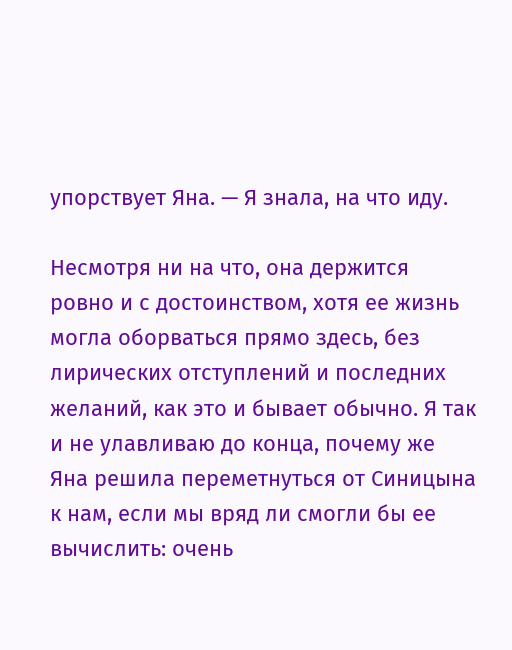упорствует Яна. — Я знала, на что иду.

Несмотря ни на что, она держится ровно и с достоинством, хотя ее жизнь могла оборваться прямо здесь, без лирических отступлений и последних желаний, как это и бывает обычно. Я так и не улавливаю до конца, почему же Яна решила переметнуться от Синицына к нам, если мы вряд ли смогли бы ее вычислить: очень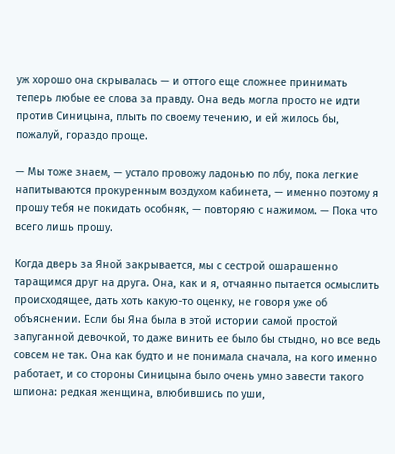уж хорошо она скрывалась — и оттого еще сложнее принимать теперь любые ее слова за правду. Она ведь могла просто не идти против Синицына, плыть по своему течению, и ей жилось бы, пожалуй, гораздо проще.

— Мы тоже знаем, — устало провожу ладонью по лбу, пока легкие напитываются прокуренным воздухом кабинета, — именно поэтому я прошу тебя не покидать особняк, — повторяю с нажимом. — Пока что всего лишь прошу.

Когда дверь за Яной закрывается, мы с сестрой ошарашенно таращимся друг на друга. Она, как и я, отчаянно пытается осмыслить происходящее, дать хоть какую-то оценку, не говоря уже об объяснении. Если бы Яна была в этой истории самой простой запуганной девочкой, то даже винить ее было бы стыдно, но все ведь совсем не так. Она как будто и не понимала сначала, на кого именно работает, и со стороны Синицына было очень умно завести такого шпиона: редкая женщина, влюбившись по уши,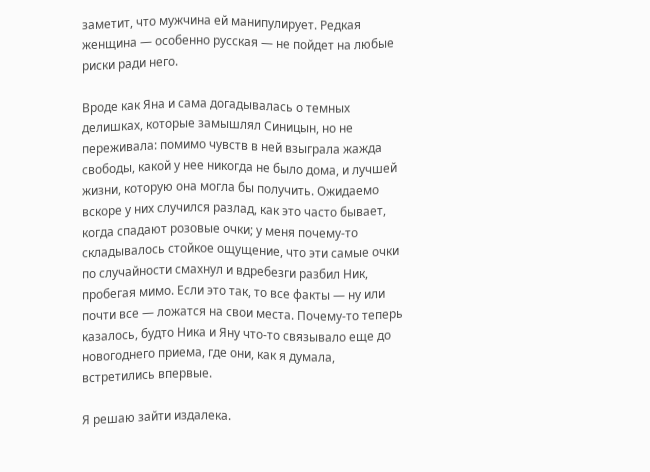заметит, что мужчина ей манипулирует. Редкая женщина — особенно русская — не пойдет на любые риски ради него.

Вроде как Яна и сама догадывалась о темных делишках, которые замышлял Синицын, но не переживала: помимо чувств в ней взыграла жажда свободы, какой у нее никогда не было дома, и лучшей жизни, которую она могла бы получить. Ожидаемо вскоре у них случился разлад, как это часто бывает, когда спадают розовые очки; у меня почему-то складывалось стойкое ощущение, что эти самые очки по случайности смахнул и вдребезги разбил Ник, пробегая мимо. Если это так, то все факты — ну или почти все — ложатся на свои места. Почему-то теперь казалось, будто Ника и Яну что-то связывало еще до новогоднего приема, где они, как я думала, встретились впервые.

Я решаю зайти издалека.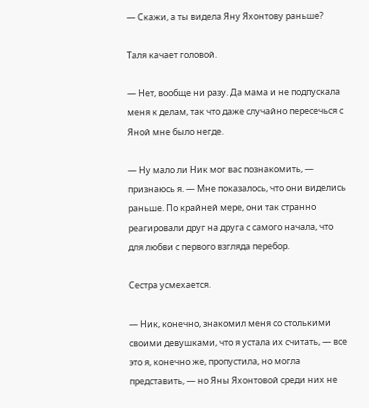— Скажи, а ты видела Яну Яхонтову раньше?

Таля качает головой.

— Нет, вообще ни разу. Да мама и не подпускала меня к делам, так что даже случайно пересечься с Яной мне было негде.

— Ну мало ли Ник мог вас познакомить, — признаюсь я. — Мне показалось, что они виделись раньше. По крайней мере, они так странно реагировали друг на друга с самого начала, что для любви с первого взгляда перебор.

Сестра усмехается.

— Ник, конечно, знакомил меня со столькими своими девушками, что я устала их считать, — все это я, конечно же, пропустила, но могла представить, — но Яны Яхонтовой среди них не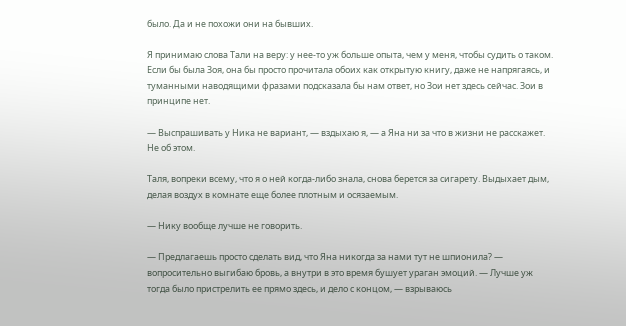было. Да и не похожи они на бывших.

Я принимаю слова Тали на веру: у нее-то уж больше опыта, чем у меня, чтобы судить о таком. Если бы была Зоя, она бы просто прочитала обоих как открытую книгу, даже не напрягаясь, и туманными наводящими фразами подсказала бы нам ответ, но Зои нет здесь сейчас. Зои в принципе нет.

— Выспрашивать у Ника не вариант, — вздыхаю я, — а Яна ни за что в жизни не расскажет. Не об этом.

Таля, вопреки всему, что я о ней когда-либо знала, снова берется за сигарету. Выдыхает дым, делая воздух в комнате еще более плотным и осязаемым.

— Нику вообще лучше не говорить.

— Предлагаешь просто сделать вид, что Яна никогда за нами тут не шпионила? — вопросительно выгибаю бровь, а внутри в это время бушует ураган эмоций. — Лучше уж тогда было пристрелить ее прямо здесь, и дело с концом, — взрываюсь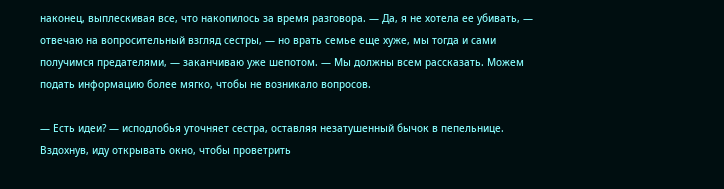наконец, выплескивая все, что накопилось за время разговора. — Да, я не хотела ее убивать, — отвечаю на вопросительный взгляд сестры, — но врать семье еще хуже, мы тогда и сами получимся предателями, — заканчиваю уже шепотом. — Мы должны всем рассказать. Можем подать информацию более мягко, чтобы не возникало вопросов.

— Есть идеи? — исподлобья уточняет сестра, оставляя незатушенный бычок в пепельнице. Вздохнув, иду открывать окно, чтобы проветрить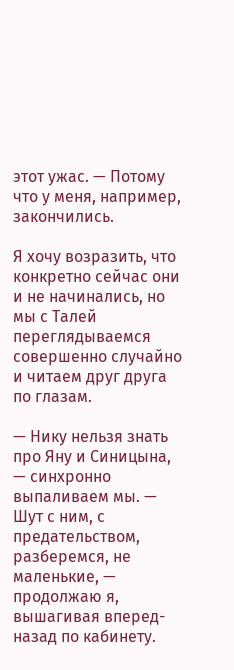этот ужас. — Потому что у меня, например, закончились.

Я хочу возразить, что конкретно сейчас они и не начинались, но мы с Талей переглядываемся совершенно случайно и читаем друг друга по глазам.

— Нику нельзя знать про Яну и Синицына, — синхронно выпаливаем мы. — Шут с ним, с предательством, разберемся, не маленькие, — продолжаю я, вышагивая вперед-назад по кабинету.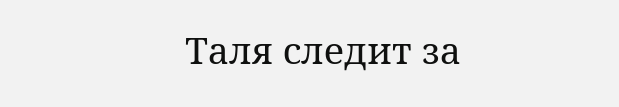Таля следит за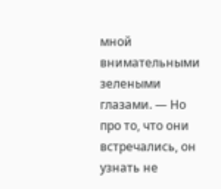мной внимательными зелеными глазами. — Но про то, что они встречались, он узнать не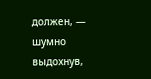должен, — шумно выдохнув,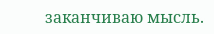заканчиваю мысль.